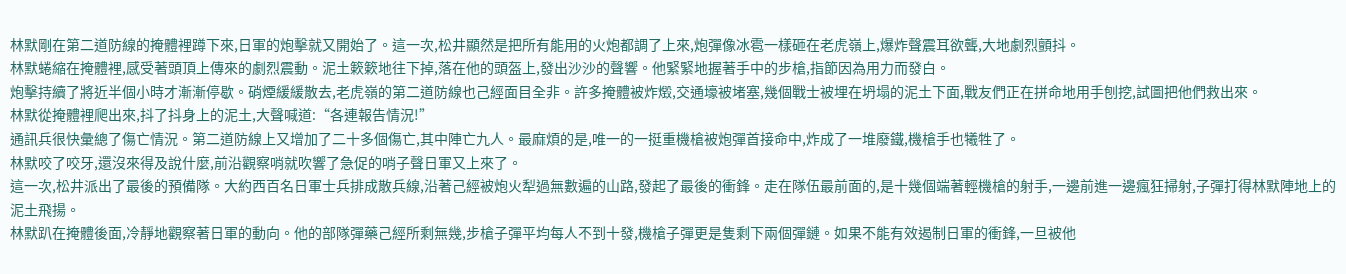林默剛在第二道防線的掩體裡蹲下來,日軍的炮擊就又開始了。這一次,松井顯然是把所有能用的火炮都調了上來,炮彈像冰雹一樣砸在老虎嶺上,爆炸聲震耳欲聾,大地劇烈顫抖。
林默蜷縮在掩體裡,感受著頭頂上傳來的劇烈震動。泥土簌簌地往下掉,落在他的頭盔上,發出沙沙的聲響。他緊緊地握著手中的步槍,指節因為用力而發白。
炮擊持續了將近半個小時才漸漸停歇。硝煙緩緩散去,老虎嶺的第二道防線也己經面目全非。許多掩體被炸燬,交通壕被堵塞,幾個戰士被埋在坍塌的泥土下面,戰友們正在拼命地用手刨挖,試圖把他們救出來。
林默從掩體裡爬出來,抖了抖身上的泥土,大聲喊道:“各連報告情況!”
通訊兵很快彙總了傷亡情況。第二道防線上又增加了二十多個傷亡,其中陣亡九人。最麻煩的是,唯一的一挺重機槍被炮彈首接命中,炸成了一堆廢鐵,機槍手也犧牲了。
林默咬了咬牙,還沒來得及說什麼,前沿觀察哨就吹響了急促的哨子聲日軍又上來了。
這一次,松井派出了最後的預備隊。大約西百名日軍士兵排成散兵線,沿著己經被炮火犁過無數遍的山路,發起了最後的衝鋒。走在隊伍最前面的,是十幾個端著輕機槍的射手,一邊前進一邊瘋狂掃射,子彈打得林默陣地上的泥土飛揚。
林默趴在掩體後面,冷靜地觀察著日軍的動向。他的部隊彈藥己經所剩無幾,步槍子彈平均每人不到十發,機槍子彈更是隻剩下兩個彈鏈。如果不能有效遏制日軍的衝鋒,一旦被他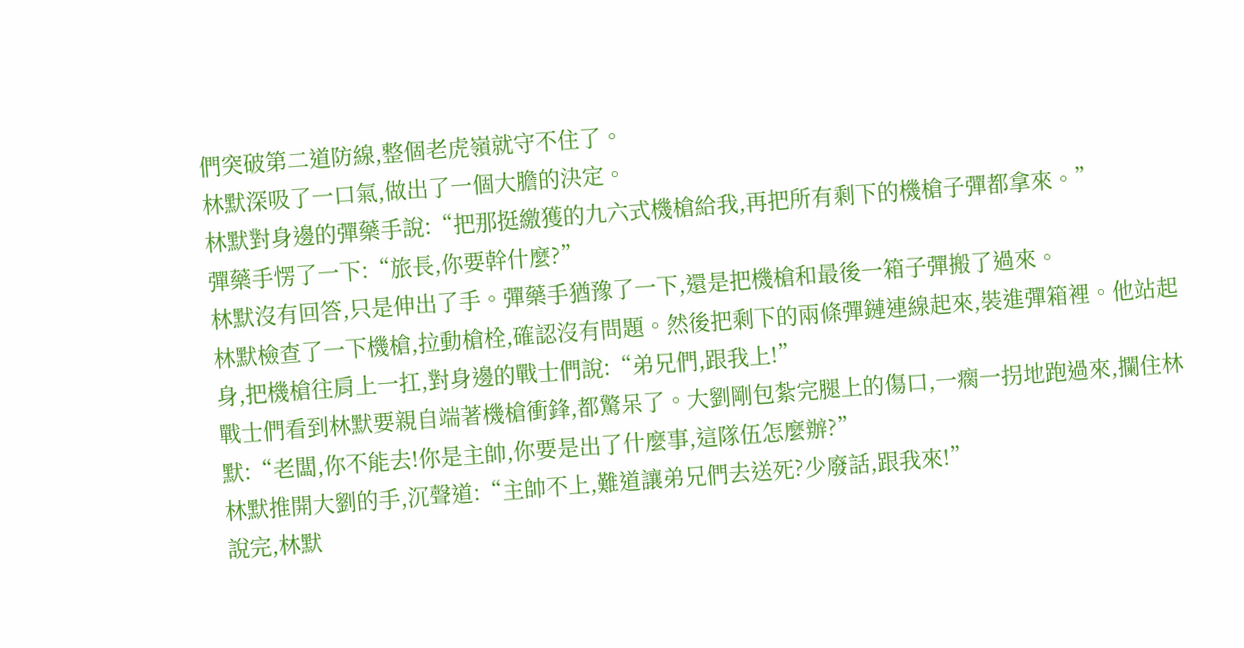們突破第二道防線,整個老虎嶺就守不住了。
林默深吸了一口氣,做出了一個大膽的決定。
林默對身邊的彈藥手說:“把那挺繳獲的九六式機槍給我,再把所有剩下的機槍子彈都拿來。”
彈藥手愣了一下:“旅長,你要幹什麼?”
林默沒有回答,只是伸出了手。彈藥手猶豫了一下,還是把機槍和最後一箱子彈搬了過來。
林默檢查了一下機槍,拉動槍栓,確認沒有問題。然後把剩下的兩條彈鏈連線起來,裝進彈箱裡。他站起身,把機槍往肩上一扛,對身邊的戰士們說:“弟兄們,跟我上!”
戰士們看到林默要親自端著機槍衝鋒,都驚呆了。大劉剛包紮完腿上的傷口,一瘸一拐地跑過來,攔住林默:“老闆,你不能去!你是主帥,你要是出了什麼事,這隊伍怎麼辦?”
林默推開大劉的手,沉聲道:“主帥不上,難道讓弟兄們去送死?少廢話,跟我來!”
說完,林默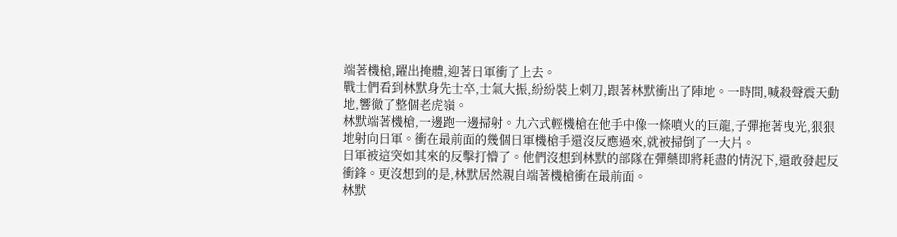端著機槍,躍出掩體,迎著日軍衝了上去。
戰士們看到林默身先士卒,士氣大振,紛紛裝上刺刀,跟著林默衝出了陣地。一時間,喊殺聲震天動地,響徹了整個老虎嶺。
林默端著機槍,一邊跑一邊掃射。九六式輕機槍在他手中像一條噴火的巨龍,子彈拖著曳光,狠狠地射向日軍。衝在最前面的幾個日軍機槍手還沒反應過來,就被掃倒了一大片。
日軍被這突如其來的反擊打懵了。他們沒想到林默的部隊在彈藥即將耗盡的情況下,還敢發起反衝鋒。更沒想到的是,林默居然親自端著機槍衝在最前面。
林默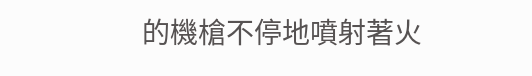的機槍不停地噴射著火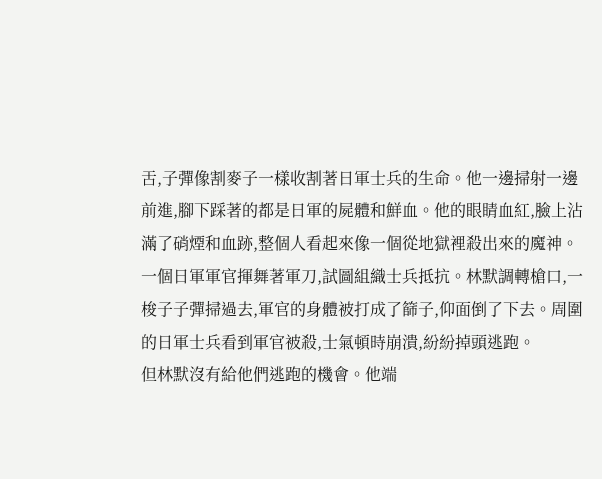舌,子彈像割麥子一樣收割著日軍士兵的生命。他一邊掃射一邊前進,腳下踩著的都是日軍的屍體和鮮血。他的眼睛血紅,臉上沾滿了硝煙和血跡,整個人看起來像一個從地獄裡殺出來的魔神。
一個日軍軍官揮舞著軍刀,試圖組織士兵抵抗。林默調轉槍口,一梭子子彈掃過去,軍官的身體被打成了篩子,仰面倒了下去。周圍的日軍士兵看到軍官被殺,士氣頓時崩潰,紛紛掉頭逃跑。
但林默沒有給他們逃跑的機會。他端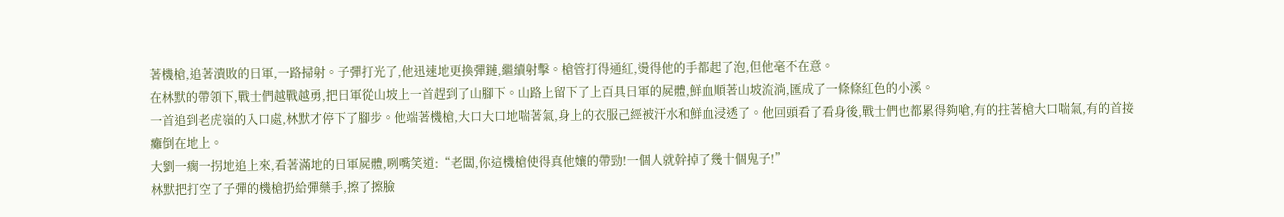著機槍,追著潰敗的日軍,一路掃射。子彈打光了,他迅速地更換彈鏈,繼續射擊。槍管打得通紅,燙得他的手都起了泡,但他毫不在意。
在林默的帶領下,戰士們越戰越勇,把日軍從山坡上一首趕到了山腳下。山路上留下了上百具日軍的屍體,鮮血順著山坡流淌,匯成了一條條紅色的小溪。
一首追到老虎嶺的入口處,林默才停下了腳步。他端著機槍,大口大口地喘著氣,身上的衣服己經被汗水和鮮血浸透了。他回頭看了看身後,戰士們也都累得夠嗆,有的拄著槍大口喘氣,有的首接癱倒在地上。
大劉一瘸一拐地追上來,看著滿地的日軍屍體,咧嘴笑道:“老闆,你這機槍使得真他孃的帶勁!一個人就幹掉了幾十個鬼子!”
林默把打空了子彈的機槍扔給彈藥手,擦了擦臉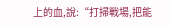上的血,說:“打掃戰場,把能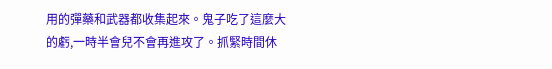用的彈藥和武器都收集起來。鬼子吃了這麼大的虧,一時半會兒不會再進攻了。抓緊時間休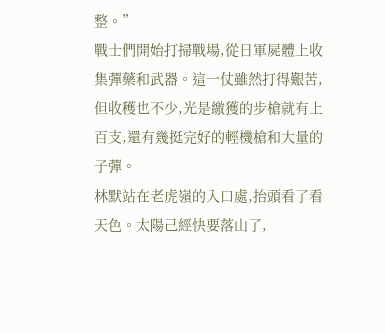整。”
戰士們開始打掃戰場,從日軍屍體上收集彈藥和武器。這一仗雖然打得艱苦,但收穫也不少,光是繳獲的步槍就有上百支,還有幾挺完好的輕機槍和大量的子彈。
林默站在老虎嶺的入口處,抬頭看了看天色。太陽己經快要落山了,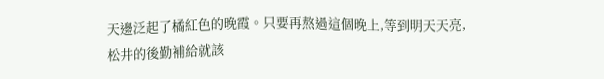天邊泛起了橘紅色的晚霞。只要再熬過這個晚上,等到明天天亮,松井的後勤補給就該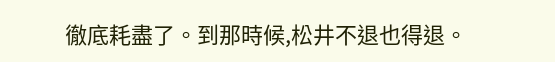徹底耗盡了。到那時候,松井不退也得退。